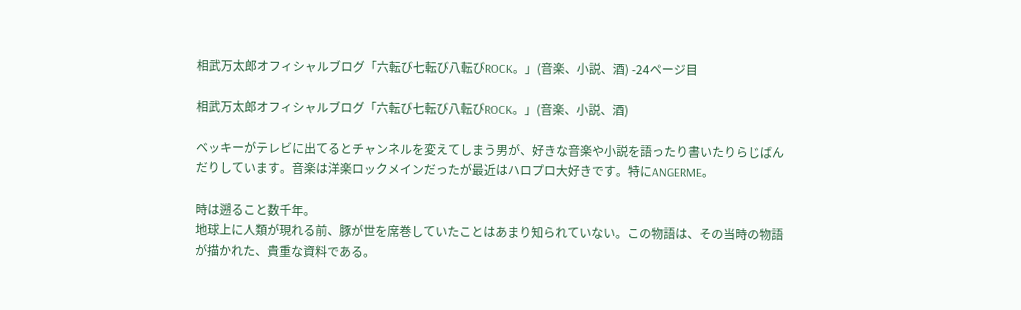相武万太郎オフィシャルブログ「六転び七転び八転びROCK。」(音楽、小説、酒) -24ページ目

相武万太郎オフィシャルブログ「六転び七転び八転びROCK。」(音楽、小説、酒)

ベッキーがテレビに出てるとチャンネルを変えてしまう男が、好きな音楽や小説を語ったり書いたりらじばんだりしています。音楽は洋楽ロックメインだったが最近はハロプロ大好きです。特にANGERME。

時は遡ること数千年。
地球上に人類が現れる前、豚が世を席巻していたことはあまり知られていない。この物語は、その当時の物語が描かれた、貴重な資料である。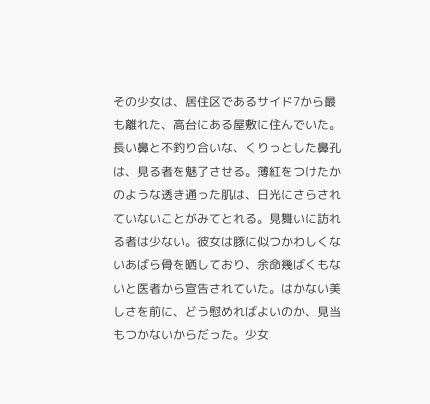その少女は、居住区であるサイド7から最も離れた、高台にある屋敷に住んでいた。
長い鼻と不釣り合いな、くりっとした鼻孔は、見る者を魅了させる。薄紅をつけたかのような透き通った肌は、日光にさらされていないことがみてとれる。見舞いに訪れる者は少ない。彼女は豚に似つかわしくないあばら骨を晒しており、余命幾ばくもないと医者から宣告されていた。はかない美しさを前に、どう慰めればよいのか、見当もつかないからだった。少女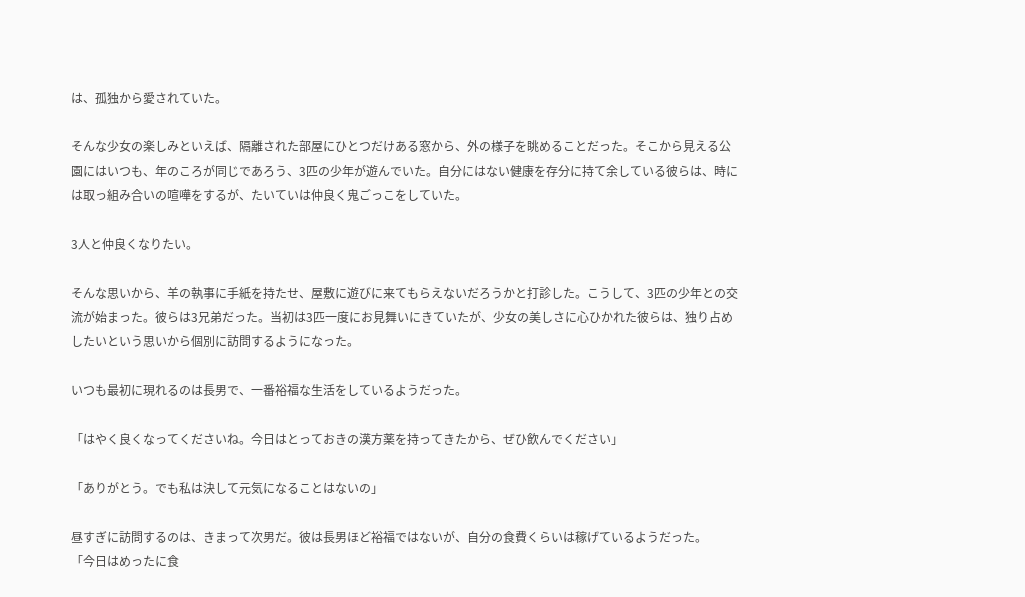は、孤独から愛されていた。

そんな少女の楽しみといえば、隔離された部屋にひとつだけある窓から、外の様子を眺めることだった。そこから見える公園にはいつも、年のころが同じであろう、3匹の少年が遊んでいた。自分にはない健康を存分に持て余している彼らは、時には取っ組み合いの喧嘩をするが、たいていは仲良く鬼ごっこをしていた。

3人と仲良くなりたい。

そんな思いから、羊の執事に手紙を持たせ、屋敷に遊びに来てもらえないだろうかと打診した。こうして、3匹の少年との交流が始まった。彼らは3兄弟だった。当初は3匹一度にお見舞いにきていたが、少女の美しさに心ひかれた彼らは、独り占めしたいという思いから個別に訪問するようになった。

いつも最初に現れるのは長男で、一番裕福な生活をしているようだった。

「はやく良くなってくださいね。今日はとっておきの漢方薬を持ってきたから、ぜひ飲んでください」

「ありがとう。でも私は決して元気になることはないの」

昼すぎに訪問するのは、きまって次男だ。彼は長男ほど裕福ではないが、自分の食費くらいは稼げているようだった。
「今日はめったに食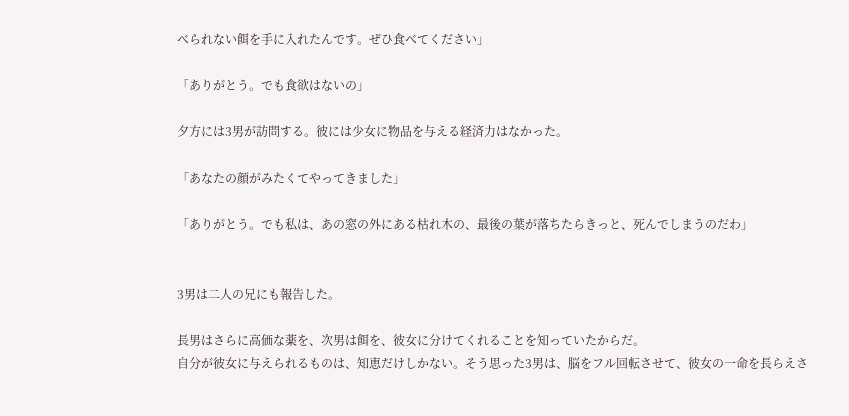べられない餌を手に入れたんです。ぜひ食べてください」

「ありがとう。でも食欲はないの」

夕方には3男が訪問する。彼には少女に物品を与える経済力はなかった。

「あなたの顔がみたくてやってきました」

「ありがとう。でも私は、あの窓の外にある枯れ木の、最後の葉が落ちたらきっと、死んでしまうのだわ」


3男は二人の兄にも報告した。

長男はさらに高価な薬を、次男は餌を、彼女に分けてくれることを知っていたからだ。
自分が彼女に与えられるものは、知恵だけしかない。そう思った3男は、脳をフル回転させて、彼女の一命を長らえさ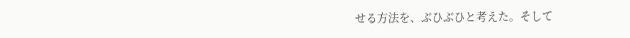せる方法を、ぶひぶひと考えた。そして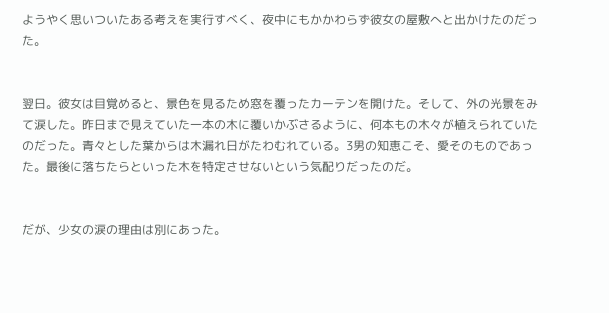ようやく思いついたある考えを実行すべく、夜中にもかかわらず彼女の屋敷へと出かけたのだった。


翌日。彼女は目覚めると、景色を見るため窓を覆ったカーテンを開けた。そして、外の光景をみて涙した。昨日まで見えていた一本の木に覆いかぶさるように、何本もの木々が植えられていたのだった。青々とした葉からは木漏れ日がたわむれている。3男の知恵こそ、愛そのものであった。最後に落ちたらといった木を特定させないという気配りだったのだ。


だが、少女の涙の理由は別にあった。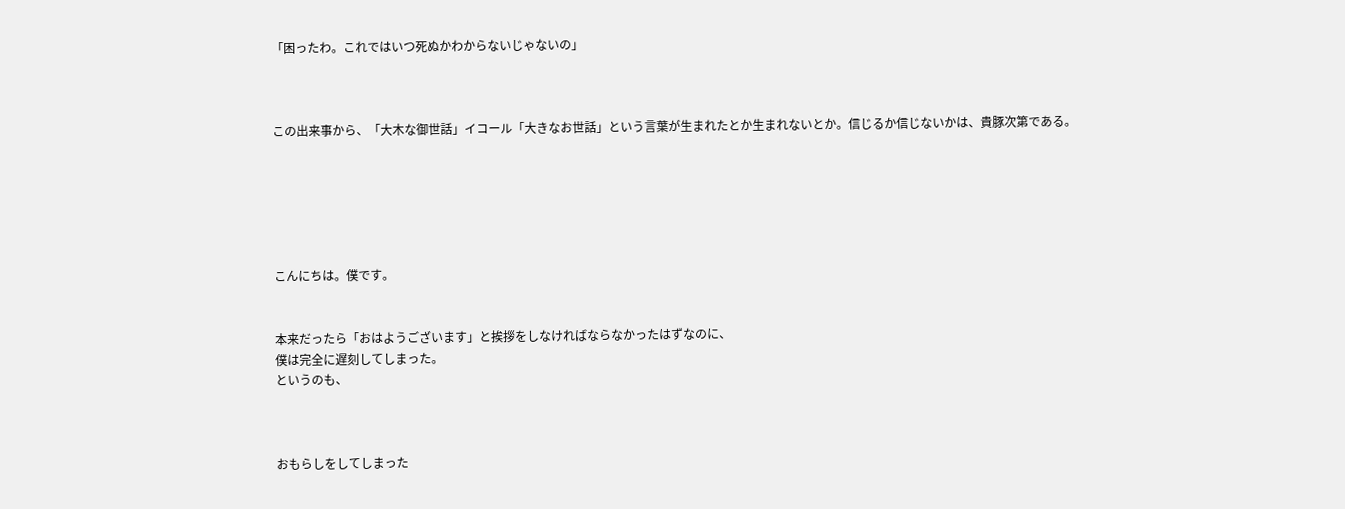「困ったわ。これではいつ死ぬかわからないじゃないの」



この出来事から、「大木な御世話」イコール「大きなお世話」という言葉が生まれたとか生まれないとか。信じるか信じないかは、貴豚次第である。






こんにちは。僕です。


本来だったら「おはようございます」と挨拶をしなければならなかったはずなのに、
僕は完全に遅刻してしまった。
というのも、



おもらしをしてしまった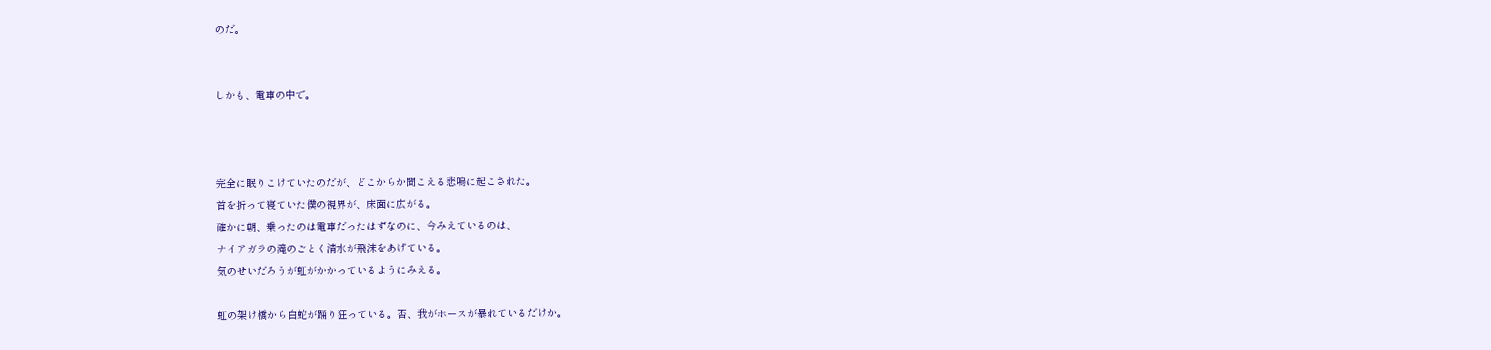のだ。


しかも、電車の中で。



完全に眠りこけていたのだが、どこからか聞こえる悲鳴に起こされた。
首を折って寝ていた僕の視界が、床面に広がる。
確かに朝、乗ったのは電車だったはずなのに、今みえているのは、
ナイアガラの滝のごとく清水が飛沫をあげている。
気のせいだろうが虹がかかっているようにみえる。

虹の架け橋から白蛇が踊り狂っている。否、我がホースが暴れているだけか。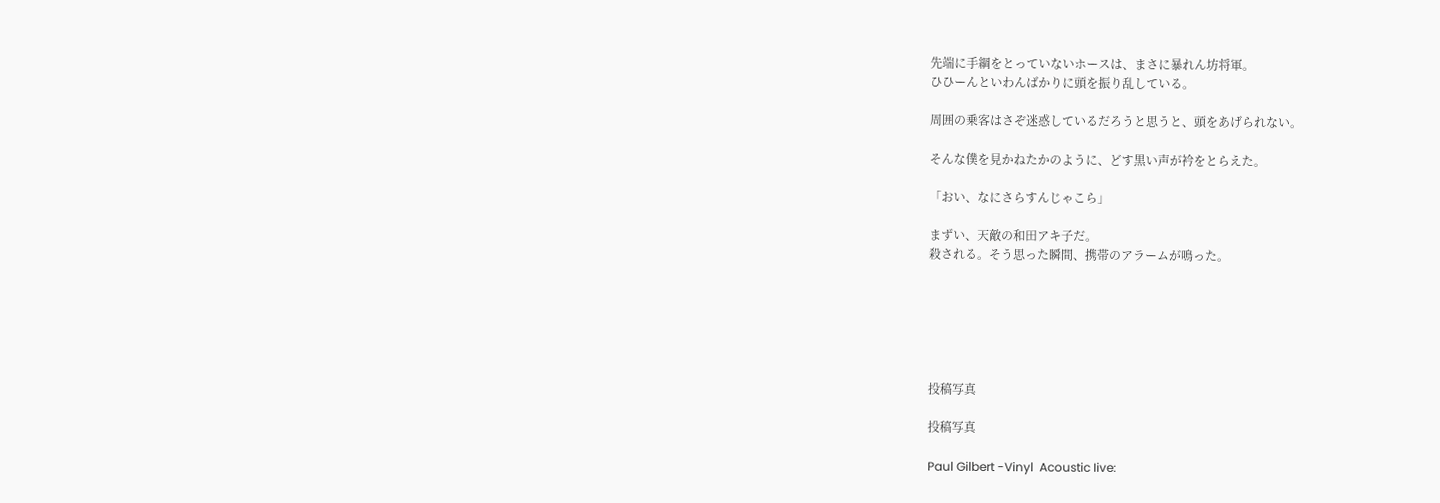先端に手綱をとっていないホースは、まさに暴れん坊将軍。
ひひーんといわんばかりに頭を振り乱している。

周囲の乗客はさぞ迷惑しているだろうと思うと、頭をあげられない。

そんな僕を見かねたかのように、どす黒い声が衿をとらえた。

「おい、なにさらすんじゃこら」

まずい、天敵の和田アキ子だ。
殺される。そう思った瞬間、携帯のアラームが鳴った。






投稿写真

投稿写真

Paul Gilbert -Vinyl  Acoustic Iive: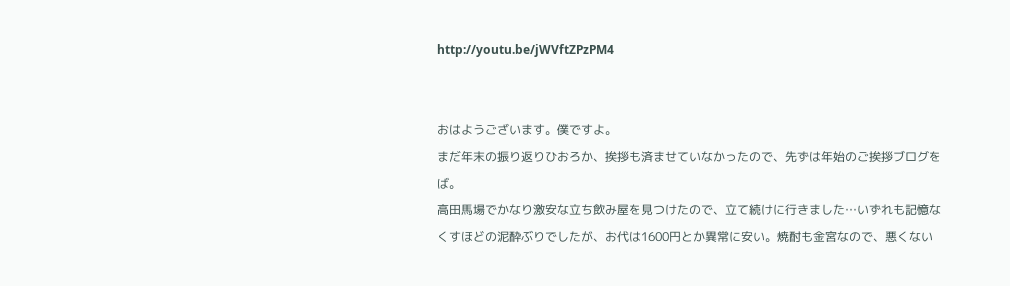http://youtu.be/jWVftZPzPM4


おはようございます。僕ですよ。
まだ年末の振り返りひおろか、挨拶も済ませていなかったので、先ずは年始のご挨拶ブログをば。
高田馬場でかなり激安な立ち飲み屋を見つけたので、立て続けに行きました…いずれも記憶なくすほどの泥酔ぶりでしたが、お代は1600円とか異常に安い。焼酎も金宮なので、悪くない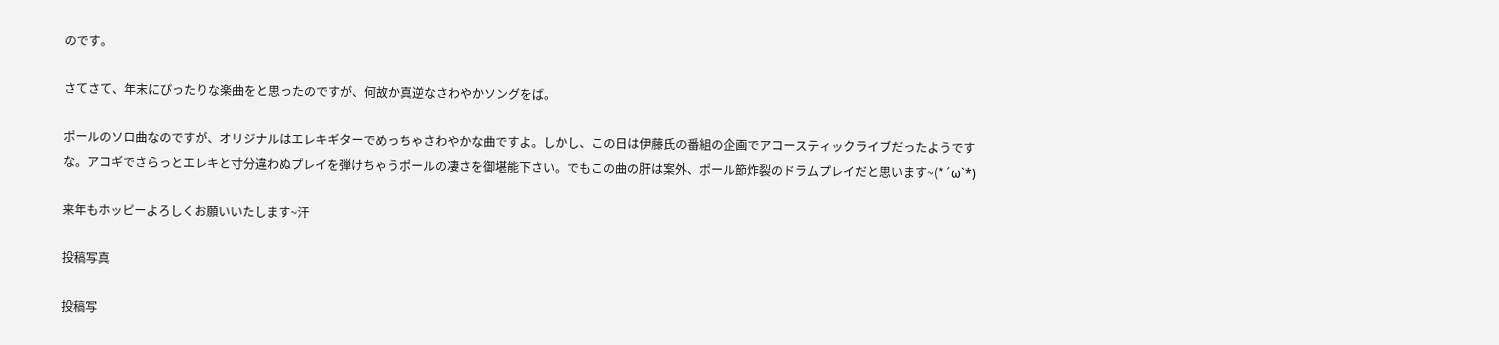のです。

さてさて、年末にぴったりな楽曲をと思ったのですが、何故か真逆なさわやかソングをば。

ポールのソロ曲なのですが、オリジナルはエレキギターでめっちゃさわやかな曲ですよ。しかし、この日は伊藤氏の番組の企画でアコースティックライブだったようですな。アコギでさらっとエレキと寸分違わぬプレイを弾けちゃうポールの凄さを御堪能下さい。でもこの曲の肝は案外、ポール節炸裂のドラムプレイだと思います~(*´ω`*)

来年もホッピーよろしくお願いいたします~汗

投稿写真

投稿写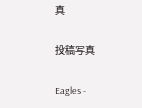真

投稿写真

Eagles -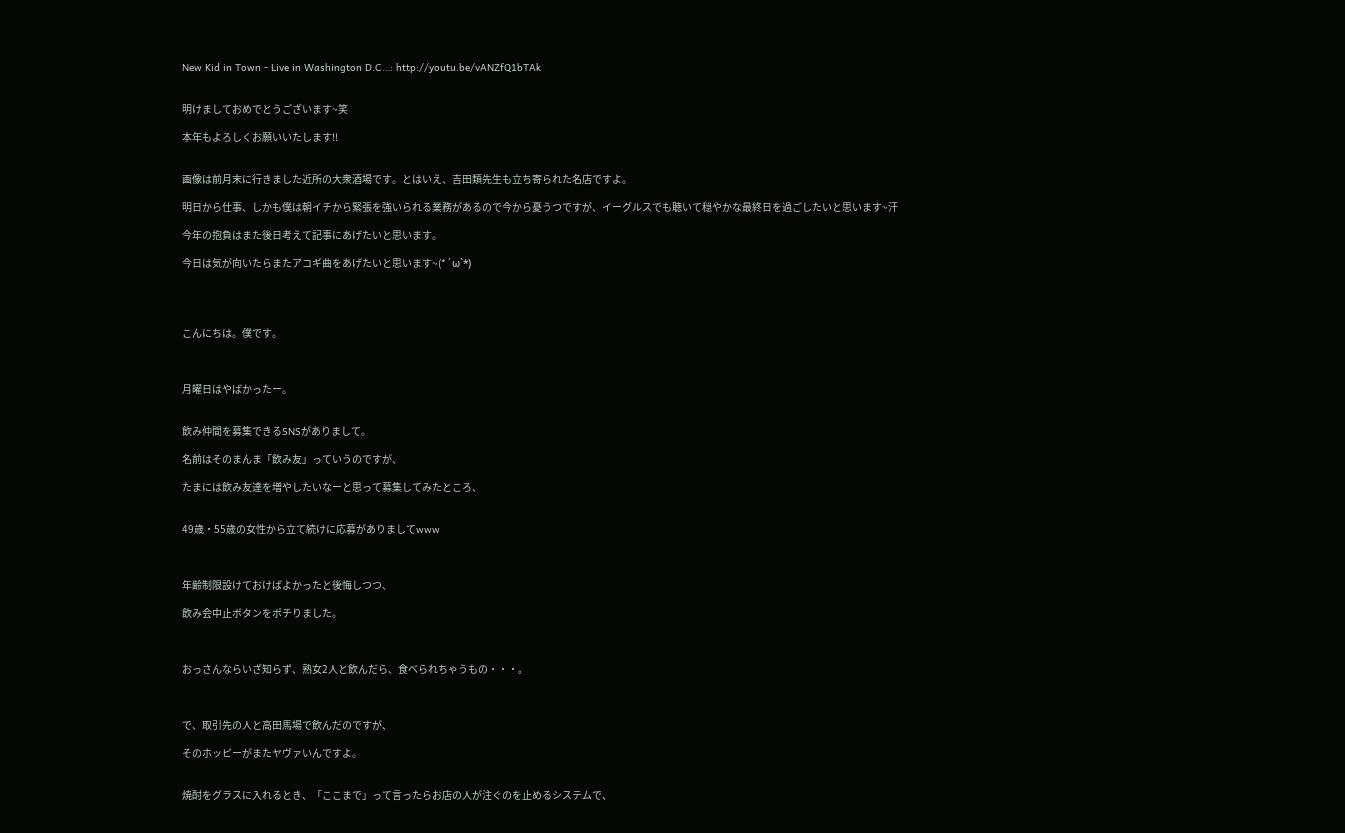New Kid in Town - Live in Washington D.C…: http://youtu.be/vANZfQ1bTAk


明けましておめでとうございます~笑

本年もよろしくお願いいたします!!


画像は前月末に行きました近所の大衆酒場です。とはいえ、吉田類先生も立ち寄られた名店ですよ。

明日から仕事、しかも僕は朝イチから緊張を強いられる業務があるので今から憂うつですが、イーグルスでも聴いて穏やかな最終日を過ごしたいと思います~汗

今年の抱負はまた後日考えて記事にあげたいと思います。

今日は気が向いたらまたアコギ曲をあげたいと思います~(*´ω`*)




こんにちは。僕です。



月曜日はやばかったー。


飲み仲間を募集できるSNSがありまして。

名前はそのまんま「飲み友」っていうのですが、

たまには飲み友達を増やしたいなーと思って募集してみたところ、


49歳・55歳の女性から立て続けに応募がありましてwww



年齢制限設けておけばよかったと後悔しつつ、

飲み会中止ボタンをポチりました。



おっさんならいざ知らず、熟女2人と飲んだら、食べられちゃうもの・・・。



で、取引先の人と高田馬場で飲んだのですが、

そのホッピーがまたヤヴァいんですよ。


焼酎をグラスに入れるとき、「ここまで」って言ったらお店の人が注ぐのを止めるシステムで、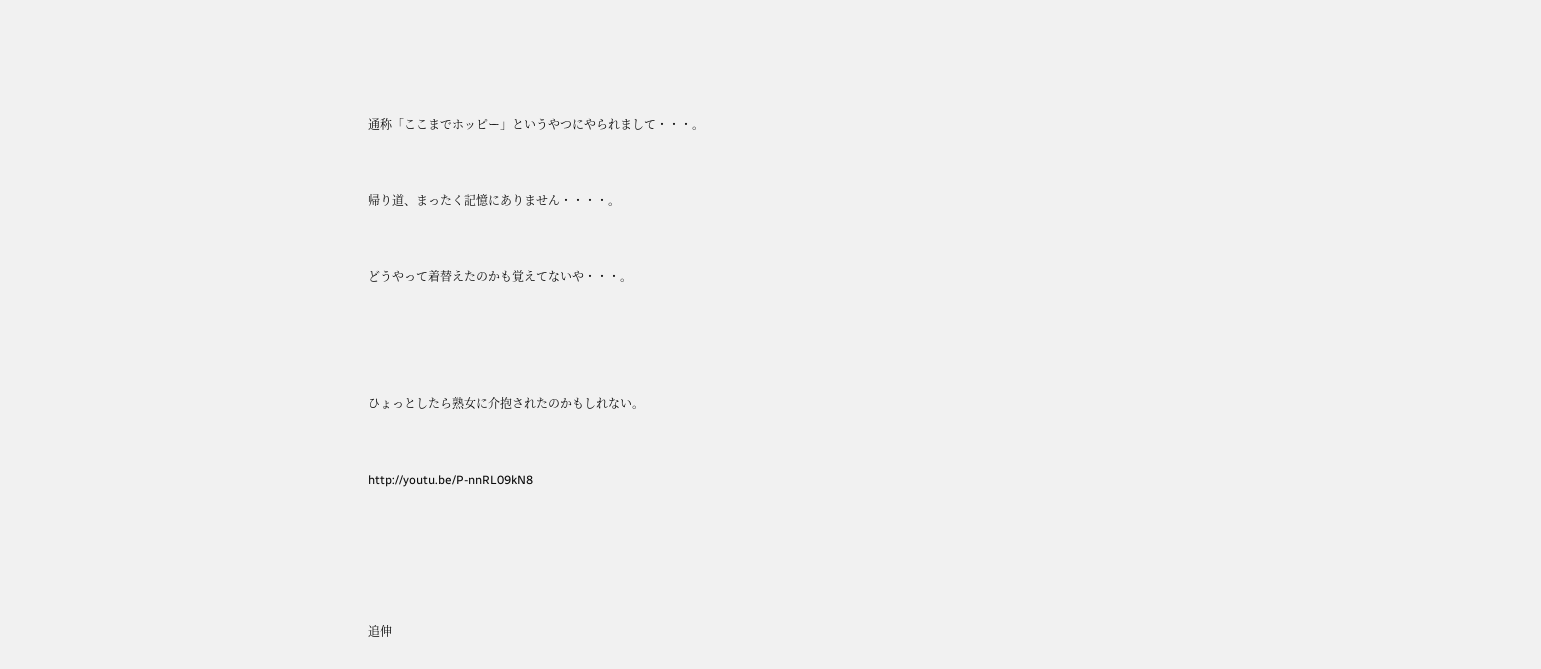通称「ここまでホッピー」というやつにやられまして・・・。


帰り道、まったく記憶にありません・・・・。


どうやって着替えたのかも覚えてないや・・・。




ひょっとしたら熟女に介抱されたのかもしれない。


http://youtu.be/P-nnRL09kN8





追伸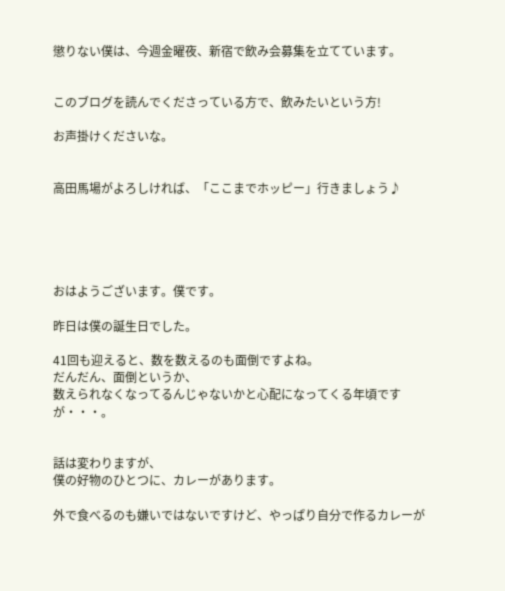懲りない僕は、今週金曜夜、新宿で飲み会募集を立てています。


このブログを読んでくださっている方で、飲みたいという方!

お声掛けくださいな。


高田馬場がよろしければ、「ここまでホッピー」行きましょう♪





おはようございます。僕です。

昨日は僕の誕生日でした。

41回も迎えると、数を数えるのも面倒ですよね。
だんだん、面倒というか、
数えられなくなってるんじゃないかと心配になってくる年頃ですが・・・。


話は変わりますが、
僕の好物のひとつに、カレーがあります。

外で食べるのも嫌いではないですけど、やっぱり自分で作るカレーが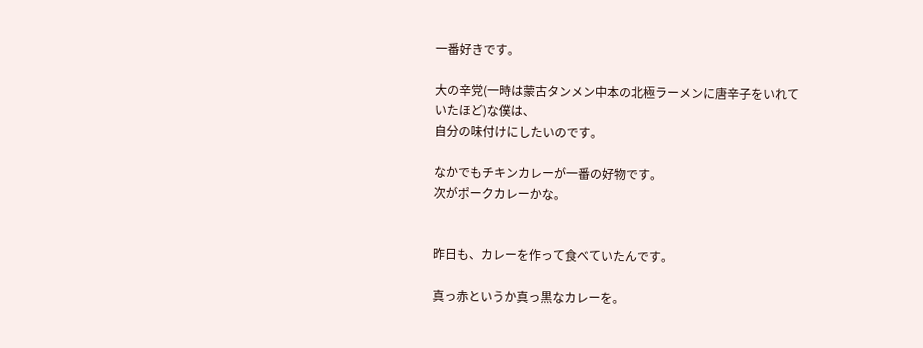一番好きです。

大の辛党(一時は蒙古タンメン中本の北極ラーメンに唐辛子をいれていたほど)な僕は、
自分の味付けにしたいのです。

なかでもチキンカレーが一番の好物です。
次がポークカレーかな。


昨日も、カレーを作って食べていたんです。

真っ赤というか真っ黒なカレーを。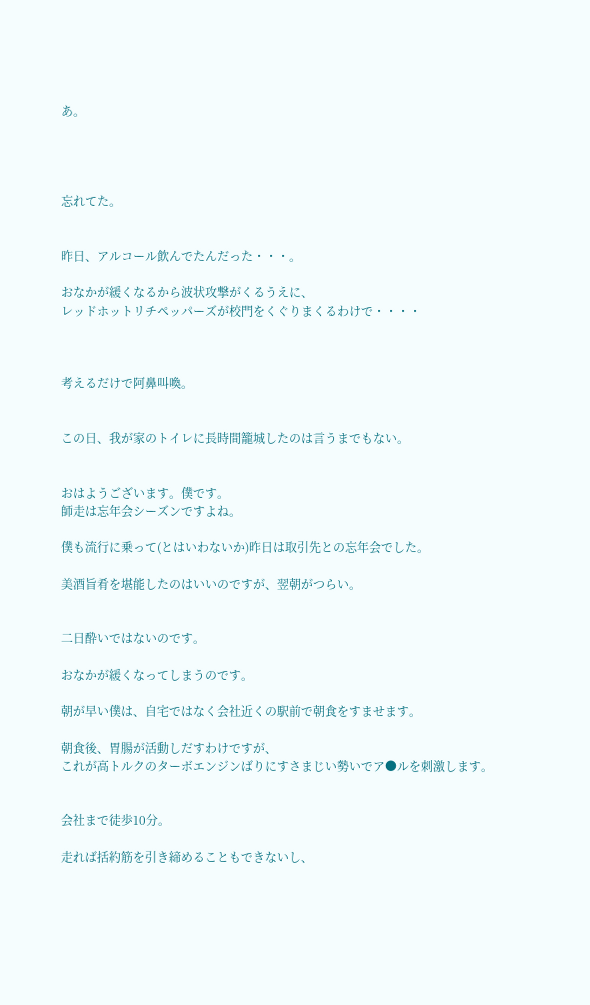あ。




忘れてた。


昨日、アルコール飲んでたんだった・・・。

おなかが緩くなるから波状攻撃がくるうえに、
レッドホットリチペッパーズが校門をくぐりまくるわけで・・・・



考えるだけで阿鼻叫喚。


この日、我が家のトイレに長時間籠城したのは言うまでもない。


おはようございます。僕です。
師走は忘年会シーズンですよね。

僕も流行に乗って(とはいわないか)昨日は取引先との忘年会でした。

美酒旨肴を堪能したのはいいのですが、翌朝がつらい。


二日酔いではないのです。

おなかが緩くなってしまうのです。

朝が早い僕は、自宅ではなく会社近くの駅前で朝食をすませます。

朝食後、胃腸が活動しだすわけですが、
これが高トルクのターボエンジンばりにすさまじい勢いでア●ルを刺激します。


会社まで徒歩10分。

走れば括約筋を引き締めることもできないし、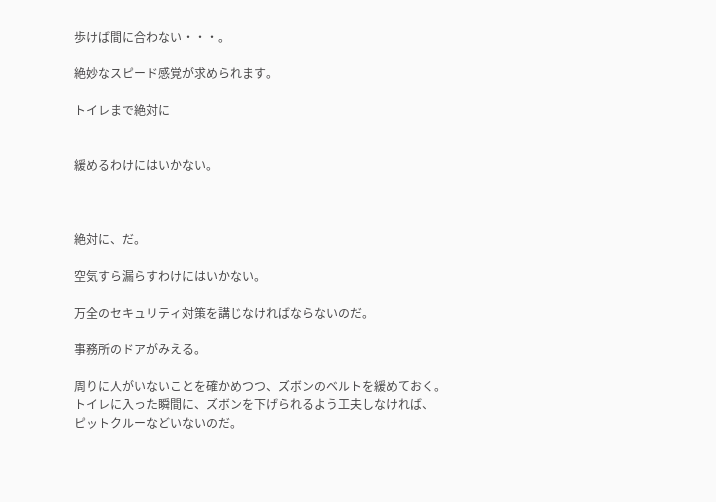歩けば間に合わない・・・。

絶妙なスピード感覚が求められます。

トイレまで絶対に


緩めるわけにはいかない。



絶対に、だ。

空気すら漏らすわけにはいかない。

万全のセキュリティ対策を講じなければならないのだ。

事務所のドアがみえる。

周りに人がいないことを確かめつつ、ズボンのベルトを緩めておく。
トイレに入った瞬間に、ズボンを下げられるよう工夫しなければ、
ピットクルーなどいないのだ。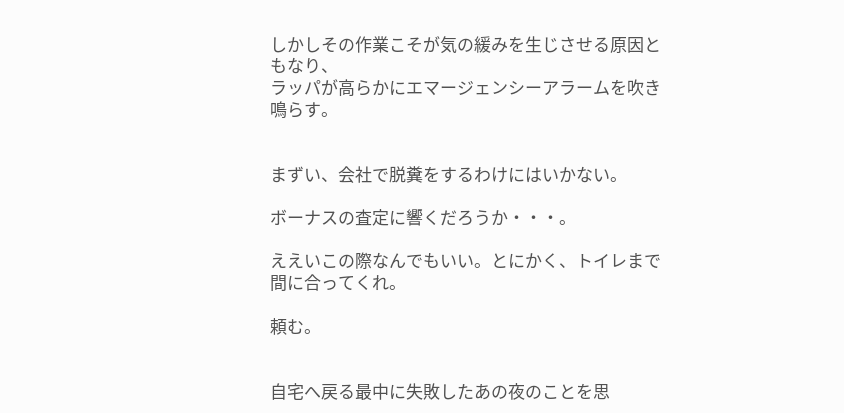しかしその作業こそが気の緩みを生じさせる原因ともなり、
ラッパが高らかにエマージェンシーアラームを吹き鳴らす。


まずい、会社で脱糞をするわけにはいかない。

ボーナスの査定に響くだろうか・・・。

ええいこの際なんでもいい。とにかく、トイレまで間に合ってくれ。

頼む。


自宅へ戻る最中に失敗したあの夜のことを思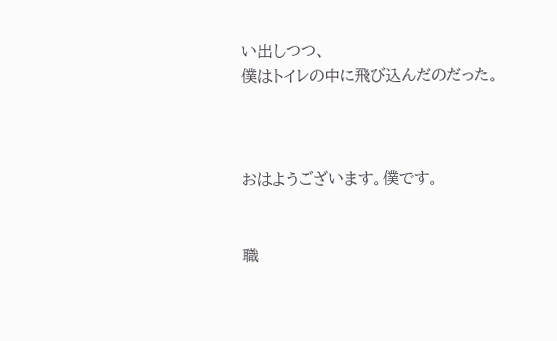い出しつつ、
僕はトイレの中に飛び込んだのだった。



おはようございます。僕です。


職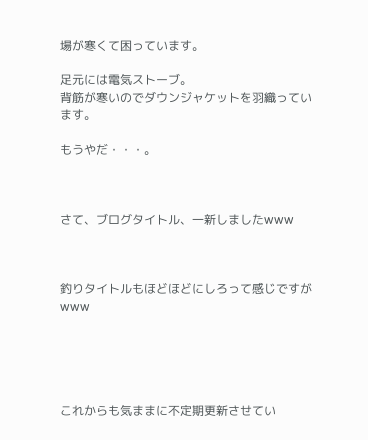場が寒くて困っています。

足元には電気ストーブ。
背筋が寒いのでダウンジャケットを羽織っています。

もうやだ・・・。



さて、ブログタイトル、一新しましたwww



釣りタイトルもほどほどにしろって感じですがwww





これからも気ままに不定期更新させてい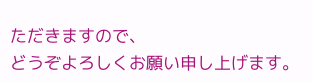ただきますので、
どうぞよろしくお願い申し上げます。